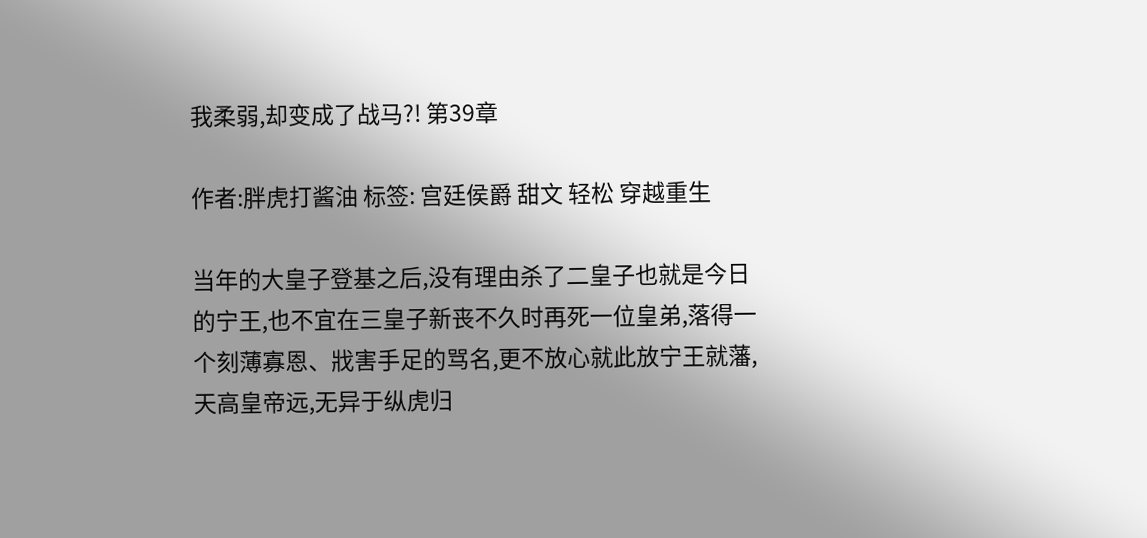我柔弱,却变成了战马?! 第39章

作者:胖虎打酱油 标签: 宫廷侯爵 甜文 轻松 穿越重生

当年的大皇子登基之后,没有理由杀了二皇子也就是今日的宁王,也不宜在三皇子新丧不久时再死一位皇弟,落得一个刻薄寡恩、戕害手足的骂名,更不放心就此放宁王就藩,天高皇帝远,无异于纵虎归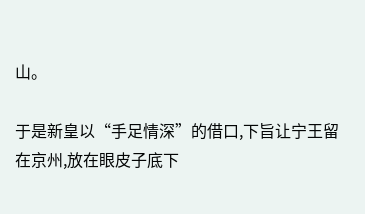山。

于是新皇以“手足情深”的借口,下旨让宁王留在京州,放在眼皮子底下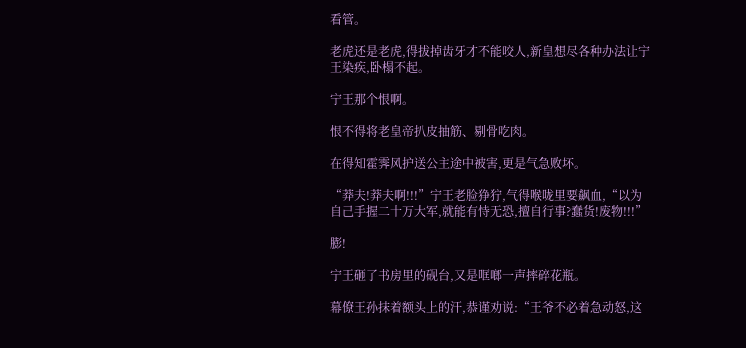看管。

老虎还是老虎,得拔掉齿牙才不能咬人,新皇想尽各种办法让宁王染疾,卧榻不起。

宁王那个恨啊。

恨不得将老皇帝扒皮抽筋、剔骨吃肉。

在得知霍霁风护送公主途中被害,更是气急败坏。

“莽夫!莽夫啊!!!”宁王老脸狰狞,气得喉咙里要飙血,“以为自己手握二十万大军,就能有恃无恐,擅自行事?蠢货!废物!!!”

膨!

宁王砸了书房里的砚台,又是哐啷一声摔碎花瓶。

幕僚王孙抹着额头上的汗,恭谨劝说:“王爷不必着急动怒,这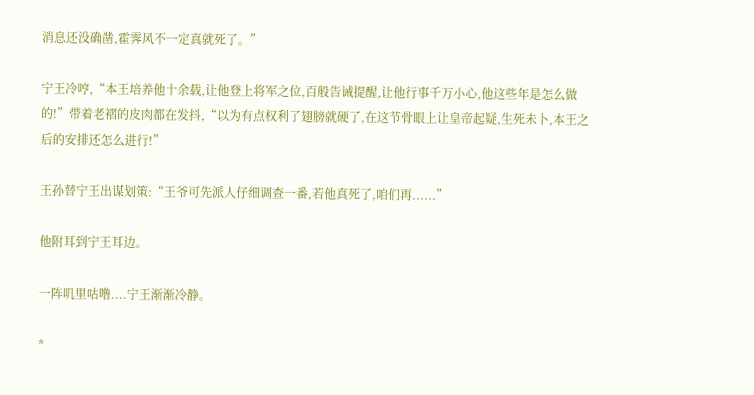消息还没确凿,霍霁风不一定真就死了。”

宁王冷哼,“本王培养他十余载,让他登上将军之位,百般告诫提醒,让他行事千万小心,他这些年是怎么做的!”带着老褶的皮肉都在发抖,“以为有点权利了翅膀就硬了,在这节骨眼上让皇帝起疑,生死未卜,本王之后的安排还怎么进行!”

王孙替宁王出谋划策:“王爷可先派人仔细调查一番,若他真死了,咱们再......”

他附耳到宁王耳边。

一阵叽里咕噜....宁王渐渐冷静。

*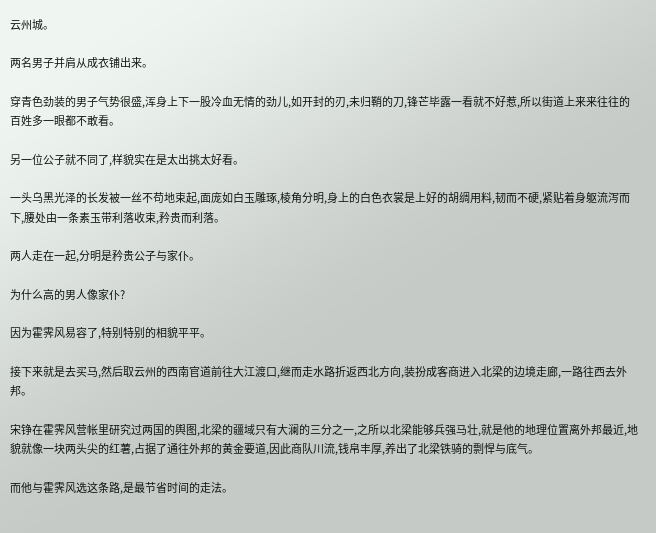云州城。

两名男子并肩从成衣铺出来。

穿青色劲装的男子气势很盛,浑身上下一股冷血无情的劲儿,如开封的刃,未归鞘的刀,锋芒毕露一看就不好惹,所以街道上来来往往的百姓多一眼都不敢看。

另一位公子就不同了,样貌实在是太出挑太好看。

一头乌黑光泽的长发被一丝不苟地束起,面庞如白玉雕琢,棱角分明,身上的白色衣裳是上好的胡绸用料,韧而不硬,紧贴着身躯流泻而下,腰处由一条素玉带利落收束,矜贵而利落。

两人走在一起,分明是矜贵公子与家仆。

为什么高的男人像家仆?

因为霍霁风易容了,特别特别的相貌平平。

接下来就是去买马,然后取云州的西南官道前往大江渡口,继而走水路折返西北方向,装扮成客商进入北梁的边境走廊,一路往西去外邦。

宋铮在霍霁风营帐里研究过两国的舆图,北梁的疆域只有大澜的三分之一,之所以北梁能够兵强马壮,就是他的地理位置离外邦最近,地貌就像一块两头尖的红薯,占据了通往外邦的黄金要道,因此商队川流,钱帛丰厚,养出了北梁铁骑的剽悍与底气。

而他与霍霁风选这条路,是最节省时间的走法。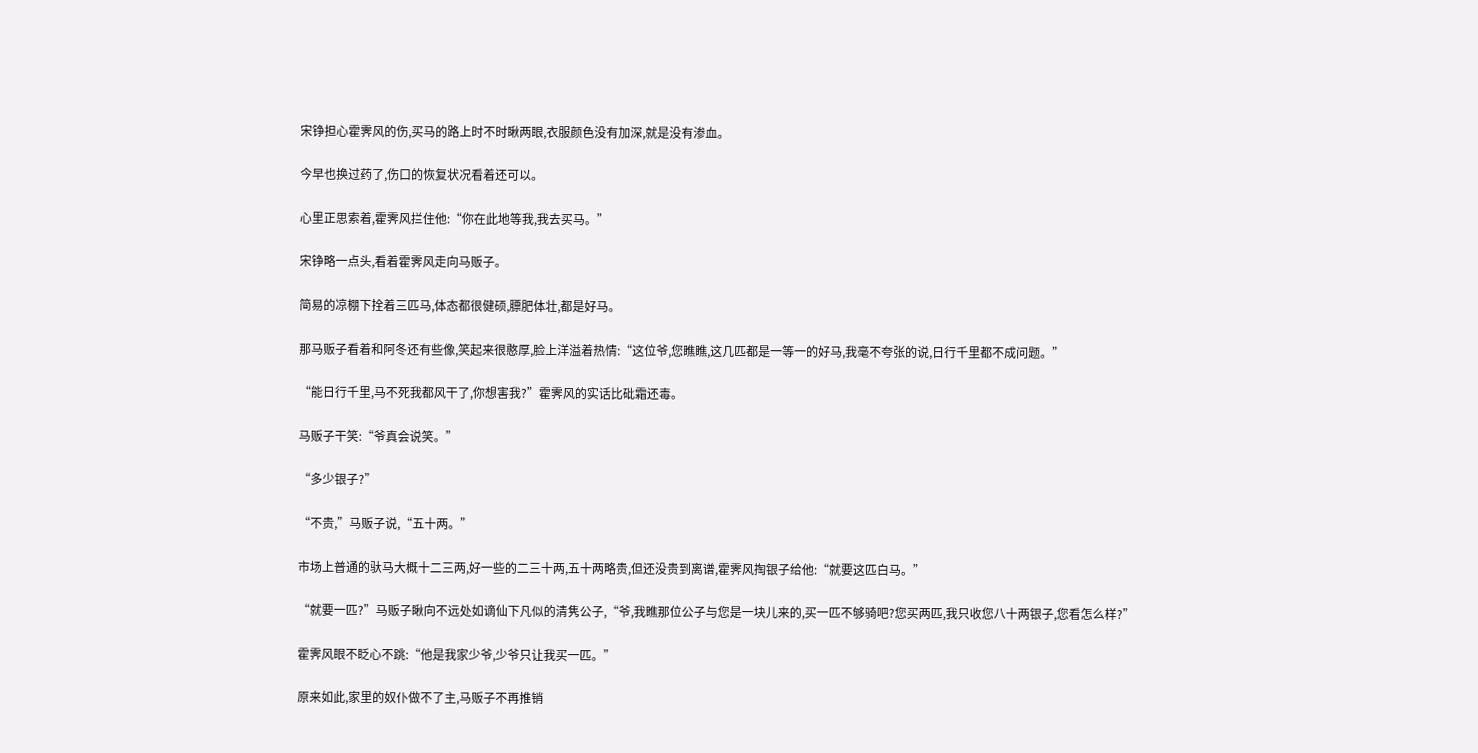宋铮担心霍霁风的伤,买马的路上时不时瞅两眼,衣服颜色没有加深,就是没有渗血。

今早也换过药了,伤口的恢复状况看着还可以。

心里正思索着,霍霁风拦住他:“你在此地等我,我去买马。”

宋铮略一点头,看着霍霁风走向马贩子。

简易的凉棚下拴着三匹马,体态都很健硕,膘肥体壮,都是好马。

那马贩子看着和阿冬还有些像,笑起来很憨厚,脸上洋溢着热情:“这位爷,您瞧瞧,这几匹都是一等一的好马,我毫不夸张的说,日行千里都不成问题。”

“能日行千里,马不死我都风干了,你想害我?”霍霁风的实话比砒霜还毒。

马贩子干笑:“爷真会说笑。”

“多少银子?”

“不贵,”马贩子说,“五十两。”

市场上普通的驮马大概十二三两,好一些的二三十两,五十两略贵,但还没贵到离谱,霍霁风掏银子给他:“就要这匹白马。”

“就要一匹?”马贩子瞅向不远处如谪仙下凡似的清隽公子,“爷,我瞧那位公子与您是一块儿来的,买一匹不够骑吧?您买两匹,我只收您八十两银子,您看怎么样?”

霍霁风眼不眨心不跳:“他是我家少爷,少爷只让我买一匹。”

原来如此,家里的奴仆做不了主,马贩子不再推销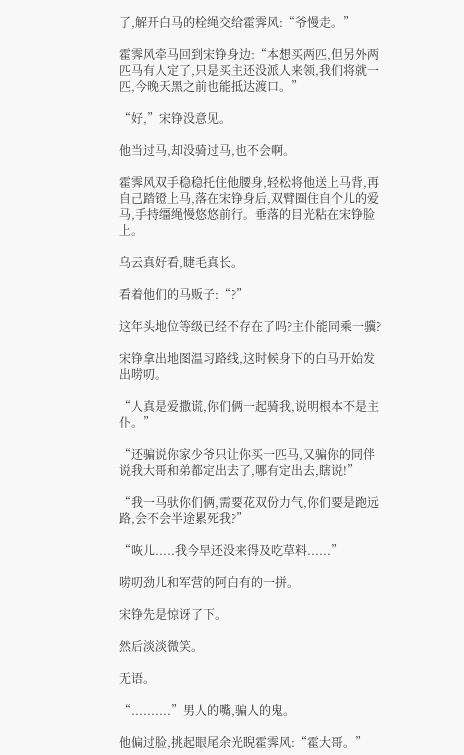了,解开白马的栓绳交给霍霁风:“爷慢走。”

霍霁风牵马回到宋铮身边:“本想买两匹,但另外两匹马有人定了,只是买主还没派人来领,我们将就一匹,今晚天黑之前也能抵达渡口。”

“好,”宋铮没意见。

他当过马,却没骑过马,也不会啊。

霍霁风双手稳稳托住他腰身,轻松将他送上马背,再自己踏镫上马,落在宋铮身后,双臂圈住自个儿的爱马,手持缰绳慢悠悠前行。垂落的目光粘在宋铮脸上。

乌云真好看,睫毛真长。

看着他们的马贩子:“?”

这年头地位等级已经不存在了吗?主仆能同乘一骥?

宋铮拿出地图温习路线,这时候身下的白马开始发出唠叨。

“人真是爱撒谎,你们俩一起骑我,说明根本不是主仆。”

“还骗说你家少爷只让你买一匹马,又骗你的同伴说我大哥和弟都定出去了,哪有定出去,瞎说!”

“我一马驮你们俩,需要花双份力气,你们要是跑远路,会不会半途累死我?”

“咴儿.....我今早还没来得及吃草料......”

唠叨劲儿和军营的阿白有的一拼。

宋铮先是惊讶了下。

然后淡淡微笑。

无语。

“..........”男人的嘴,骗人的鬼。

他偏过脸,挑起眼尾余光睨霍霁风:“霍大哥。”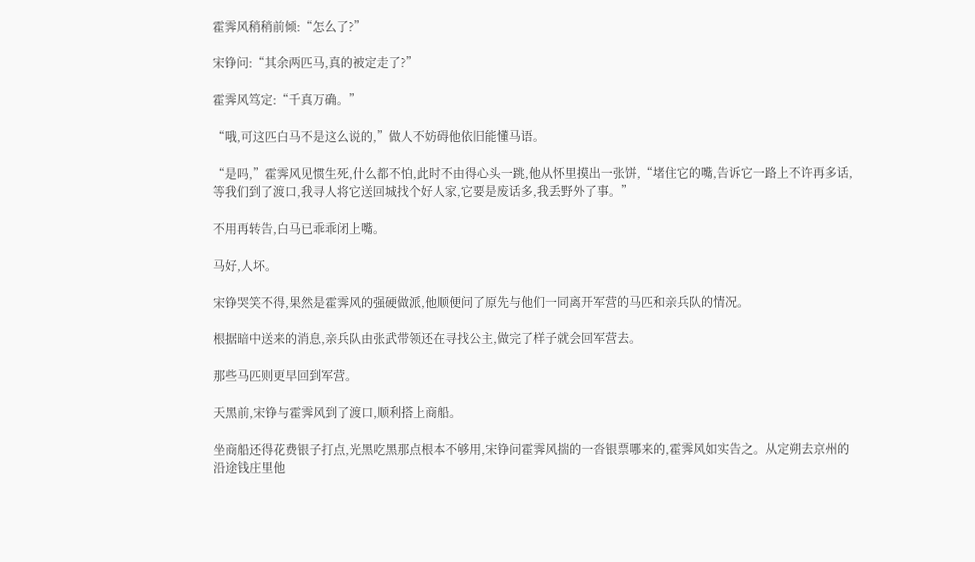霍霁风稍稍前倾:“怎么了?”

宋铮问:“其余两匹马,真的被定走了?”

霍霁风笃定:“千真万确。”

“哦,可这匹白马不是这么说的,”做人不妨碍他依旧能懂马语。

“是吗,”霍霁风见惯生死,什么都不怕,此时不由得心头一跳,他从怀里摸出一张饼,“堵住它的嘴,告诉它一路上不许再多话,等我们到了渡口,我寻人将它送回城找个好人家,它要是废话多,我丢野外了事。”

不用再转告,白马已乖乖闭上嘴。

马好,人坏。

宋铮哭笑不得,果然是霍霁风的强硬做派,他顺便问了原先与他们一同离开军营的马匹和亲兵队的情况。

根据暗中送来的消息,亲兵队由张武带领还在寻找公主,做完了样子就会回军营去。

那些马匹则更早回到军营。

天黑前,宋铮与霍霁风到了渡口,顺利搭上商船。

坐商船还得花费银子打点,光黑吃黑那点根本不够用,宋铮问霍霁风揣的一沓银票哪来的,霍霁风如实告之。从定朔去京州的沿途钱庄里他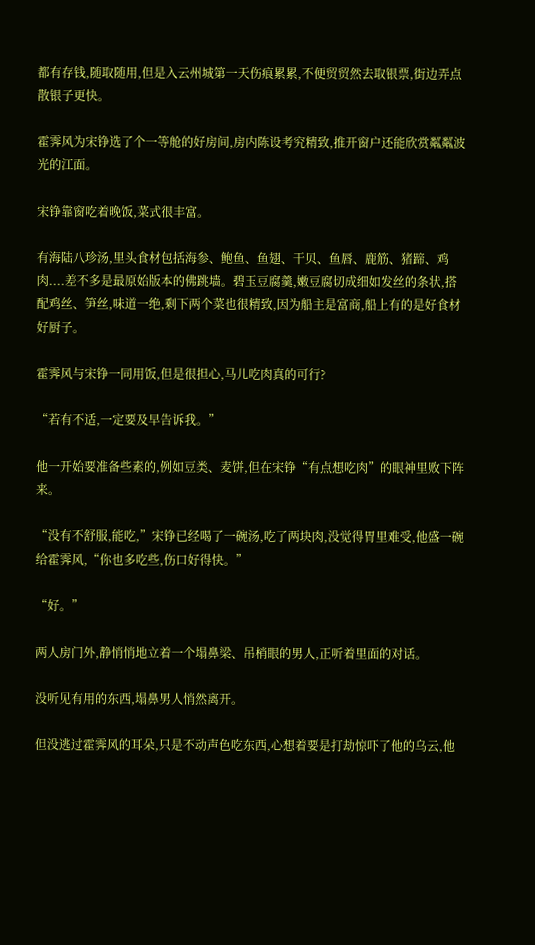都有存钱,随取随用,但是入云州城第一天伤痕累累,不便贸贸然去取银票,街边弄点散银子更快。

霍霁风为宋铮选了个一等舱的好房间,房内陈设考究精致,推开窗户还能欣赏粼粼波光的江面。

宋铮靠窗吃着晚饭,菜式很丰富。

有海陆八珍汤,里头食材包括海参、鲍鱼、鱼翅、干贝、鱼唇、鹿筋、猪蹄、鸡肉....差不多是最原始版本的佛跳墙。碧玉豆腐羹,嫩豆腐切成细如发丝的条状,搭配鸡丝、笋丝,味道一绝,剩下两个菜也很精致,因为船主是富商,船上有的是好食材好厨子。

霍霁风与宋铮一同用饭,但是很担心,马儿吃肉真的可行?

“若有不适,一定要及早告诉我。”

他一开始要准备些素的,例如豆类、麦饼,但在宋铮“有点想吃肉”的眼神里败下阵来。

“没有不舒服,能吃,”宋铮已经喝了一碗汤,吃了两块肉,没觉得胃里难受,他盛一碗给霍霁风,“你也多吃些,伤口好得快。”

“好。”

两人房门外,静悄悄地立着一个塌鼻梁、吊梢眼的男人,正听着里面的对话。

没听见有用的东西,塌鼻男人悄然离开。

但没逃过霍霁风的耳朵,只是不动声色吃东西,心想着要是打劫惊吓了他的乌云,他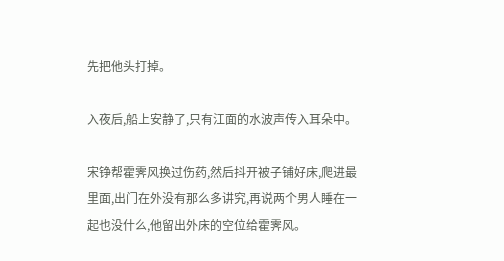先把他头打掉。

入夜后,船上安静了,只有江面的水波声传入耳朵中。

宋铮帮霍霁风换过伤药,然后抖开被子铺好床,爬进最里面,出门在外没有那么多讲究,再说两个男人睡在一起也没什么,他留出外床的空位给霍霁风。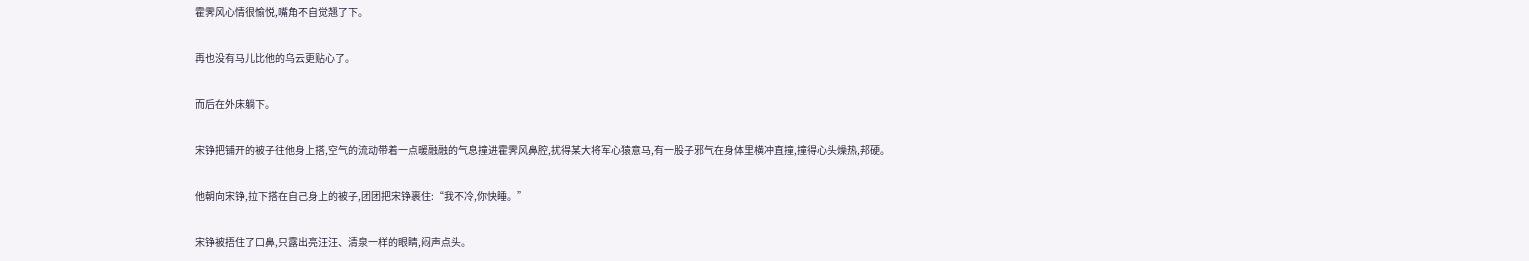霍霁风心情很愉悦,嘴角不自觉翘了下。

再也没有马儿比他的乌云更贴心了。

而后在外床躺下。

宋铮把铺开的被子往他身上搭,空气的流动带着一点暖融融的气息撞进霍霁风鼻腔,扰得某大将军心猿意马,有一股子邪气在身体里横冲直撞,撞得心头燥热,邦硬。

他朝向宋铮,拉下搭在自己身上的被子,团团把宋铮裹住:“我不冷,你快睡。”

宋铮被捂住了口鼻,只露出亮汪汪、清泉一样的眼睛,闷声点头。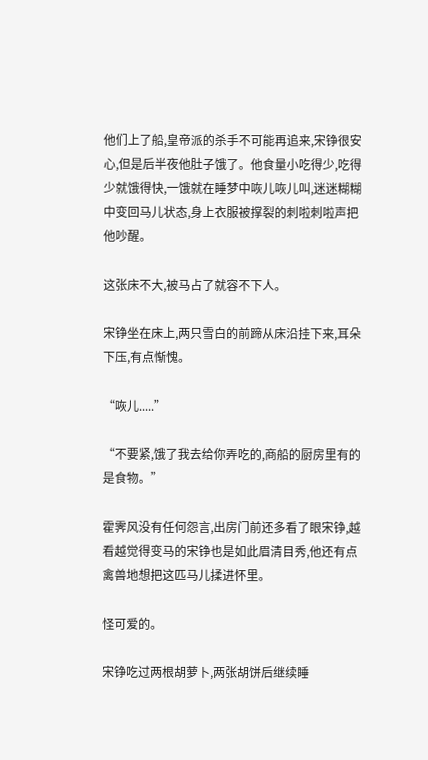他们上了船,皇帝派的杀手不可能再追来,宋铮很安心,但是后半夜他肚子饿了。他食量小吃得少,吃得少就饿得快,一饿就在睡梦中咴儿咴儿叫,迷迷糊糊中变回马儿状态,身上衣服被撑裂的刺啦刺啦声把他吵醒。

这张床不大,被马占了就容不下人。

宋铮坐在床上,两只雪白的前蹄从床沿挂下来,耳朵下压,有点惭愧。

“咴儿.....”

“不要紧,饿了我去给你弄吃的,商船的厨房里有的是食物。”

霍霁风没有任何怨言,出房门前还多看了眼宋铮,越看越觉得变马的宋铮也是如此眉清目秀,他还有点禽兽地想把这匹马儿揉进怀里。

怪可爱的。

宋铮吃过两根胡萝卜,两张胡饼后继续睡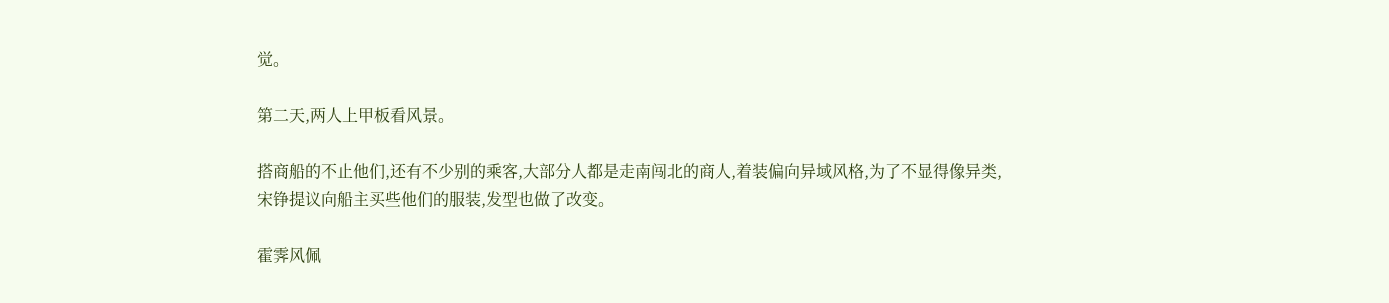觉。

第二天,两人上甲板看风景。

搭商船的不止他们,还有不少别的乘客,大部分人都是走南闯北的商人,着装偏向异域风格,为了不显得像异类,宋铮提议向船主买些他们的服装,发型也做了改变。

霍霁风佩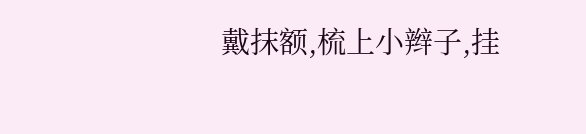戴抹额,梳上小辫子,挂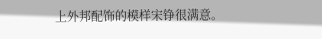上外邦配饰的模样宋铮很满意。